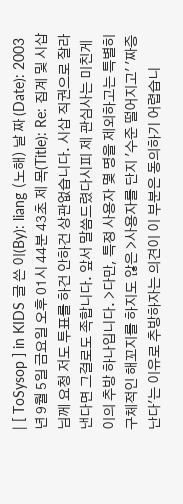| [ ToSysop ] in KIDS 글 쓴 이(By): liang (노해) 날 짜 (Date): 2003년 9월 5일 금요일 오후 01시 44분 43초 제 목(Title): Re: 집계 및 시삽님께 요청 저도 투표를 하건 안하건 상관없습니다. 시삽 직권으로 잘라낸다면 그걸로도 족합니다. 앞서 말씀드렸다시피 제 관심사는 미친게이의 추방 하나입니다. >다만, 특정 사용자 몇 명을 제외하고는 특별히 구체적인 해꼬지를 하지도 않은 >사용자를 단지 '수준 떨어지고' '짜증난다'는 이유로 추방하자는 의견이 이 부분은 동의하기 어렵습니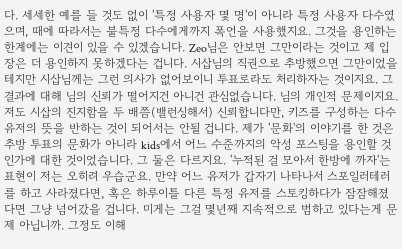다. 세세한 예를 들 것도 없이 '특정 사용자 몇 명'이 아니라 특정 사용자 다수였으며, 때에 따라서는 불특정 다수에게까지 폭언을 사용했지요. 그것을 용인하는 한계에는 이견이 있을 수 있겠습니다. Zeo님은 안보면 그만이라는 것이고 제 입장은 더 용인하지 못하겠다는 겁니다. 시삽님의 직권으로 추방했으면 그만이었을테지만 시삽님께는 그런 의사가 없어보이니 투표로라도 처리하자는 것이지요. 그 결과에 대해 님의 신뢰가 떨어지건 아니건 관심없습니다. 님의 개인적 문제이지요. 저도 시삽의 진지함을 두 배쯤(밸런싱해서) 신뢰합니다만, 키즈를 구성하는 다수 유저의 뜻을 반하는 것이 되어서는 안될 겁니다. 제가 '문화'의 이야기를 한 것은 추방 투표의 문화가 아니라 kids에서 어느 수준까지의 악성 포스팅을 용인할 것인가에 대한 것이었습니다. 그 둘은 다르지요. '누적된 걸 모아서 한방에 까자'는 표현이 저는 오히려 우습군요. 만약 어느 유저가 갑자기 나타나서 스포일러테러를 하고 사라졌다면, 혹은 하루이틀 다른 특정 유저를 스토킹하다가 잠잠해졌다면 그냥 넘어갔을 겁니다. 미게는 그걸 몇년째 지속적으로 범하고 있다는게 문제 아닙니까. 그정도 이해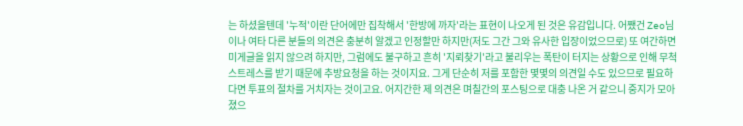는 하셨을텐데 '누적'이란 단어에만 집착해서 '한방에 까자'라는 표현이 나오게 된 것은 유감입니다. 어쨌건 Zeo님이나 여타 다른 분들의 의견은 충분히 알겠고 인정할만 하지만(저도 그간 그와 유사한 입장이었으므로) 또 여간하면 미게글을 읽지 않으려 하지만, 그럼에도 불구하고 흔히 '지뢰찾기'라고 불리우는 폭탄이 터지는 상황으로 인해 무척 스트레스를 받기 때문에 추방요청을 하는 것이지요. 그게 단순히 저를 포함한 몇몇의 의견일 수도 있으므로 필요하다면 투표의 절차를 거치자는 것이고요. 어지간한 제 의견은 며칠간의 포스팅으로 대충 나온 거 같으니 중지가 모아졌으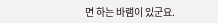면 하는 바램이 있군요.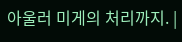아울러 미게의 처리까지. |